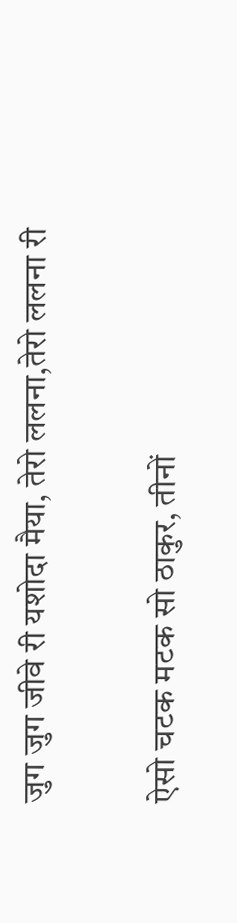जुग जुग जीवे री यशोदा मैया, तेरो ललना,तेरो ललना री

ऐसो चटक मटक सो ठाकुर, तीनों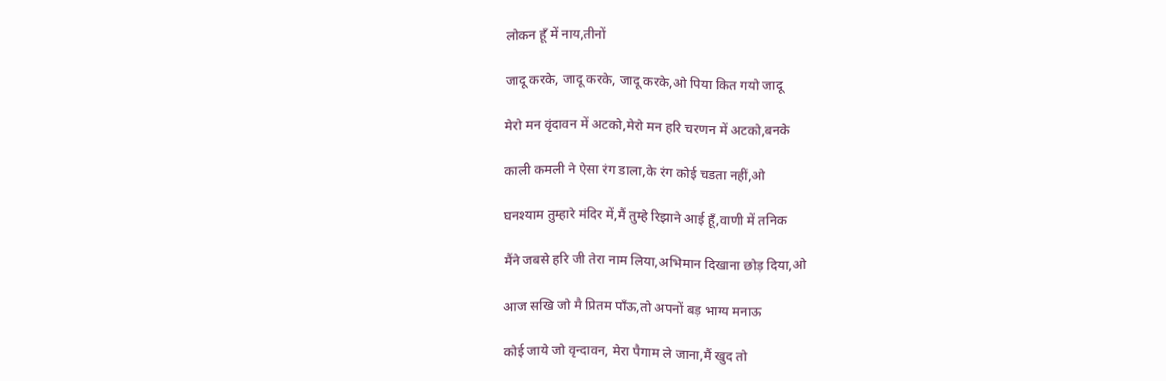लोकन हूँ में नाय,तीनों

जादू करके, जादू करके, जादू करके,ओ पिया कित गयो जादू

मेरो मन वृंदावन में अटको,मेरो मन हरि चरणन में अटको,बनके

काली कमली ने ऐसा रंग डाला,के रंग कोई चडता नहीं,ओ

घनश्याम तुम्हारे मंदिर में,मैं तुम्हे रिझाने आई हूँ,वाणी में तनिक

मैंने जबसे हरि जी तेरा नाम लिया,अभिमान दिखाना छोड़ दिया,ओ

आज सखि जो मै प्रितम पाँऊ,तो अपनों बड़ भाग्य मनाऊ

कोई जाये जो वृन्दावन, मेरा पैगाम ले जाना,मैं खुद तो